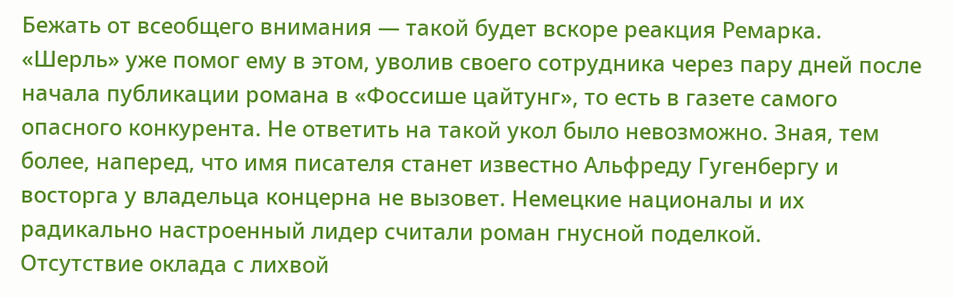Бежать от всеобщего внимания — такой будет вскоре реакция Ремарка. «Шерль» уже помог ему в этом, уволив своего сотрудника через пару дней после начала публикации романа в «Фоссише цайтунг», то есть в газете самого опасного конкурента. Не ответить на такой укол было невозможно. Зная, тем более, наперед, что имя писателя станет известно Альфреду Гугенбергу и восторга у владельца концерна не вызовет. Немецкие националы и их радикально настроенный лидер считали роман гнусной поделкой.
Отсутствие оклада с лихвой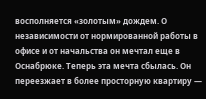восполняется «золотым» дождем. О независимости от нормированной работы в офисе и от начальства он мечтал еще в Оснабрюке. Теперь эта мечта сбылась. Он переезжает в более просторную квартиру —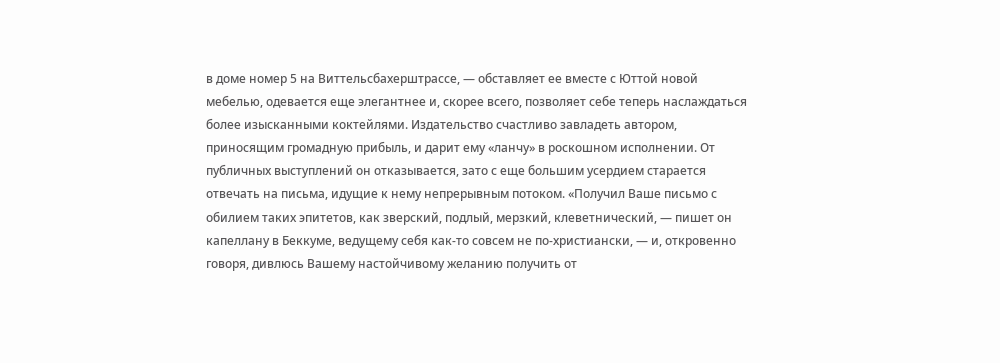в доме номер 5 на Виттельсбахерштрассе, — обставляет ее вместе с Юттой новой мебелью, одевается еще элегантнее и, скорее всего, позволяет себе теперь наслаждаться более изысканными коктейлями. Издательство счастливо завладеть автором, приносящим громадную прибыль, и дарит ему «ланчу» в роскошном исполнении. От публичных выступлений он отказывается, зато с еще большим усердием старается отвечать на письма, идущие к нему непрерывным потоком. «Получил Ваше письмо с обилием таких эпитетов, как зверский, подлый, мерзкий, клеветнический, — пишет он капеллану в Беккуме, ведущему себя как-то совсем не по-христиански, — и, откровенно говоря, дивлюсь Вашему настойчивому желанию получить от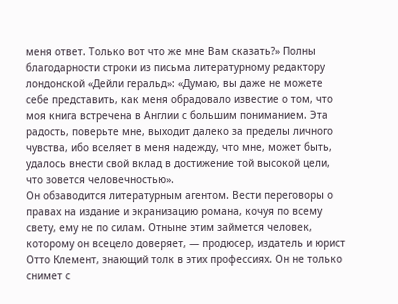меня ответ. Только вот что же мне Вам сказать?» Полны благодарности строки из письма литературному редактору лондонской «Дейли геральд»: «Думаю, вы даже не можете себе представить, как меня обрадовало известие о том, что моя книга встречена в Англии с большим пониманием. Эта радость, поверьте мне, выходит далеко за пределы личного чувства, ибо вселяет в меня надежду, что мне, может быть, удалось внести свой вклад в достижение той высокой цели, что зовется человечностью».
Он обзаводится литературным агентом. Вести переговоры о правах на издание и экранизацию романа, кочуя по всему свету, ему не по силам. Отныне этим займется человек, которому он всецело доверяет, — продюсер, издатель и юрист Отто Клемент, знающий толк в этих профессиях. Он не только снимет с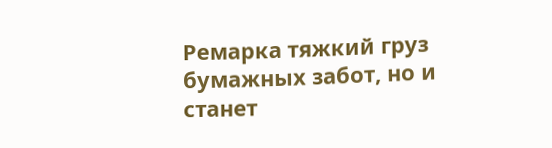Ремарка тяжкий груз бумажных забот, но и станет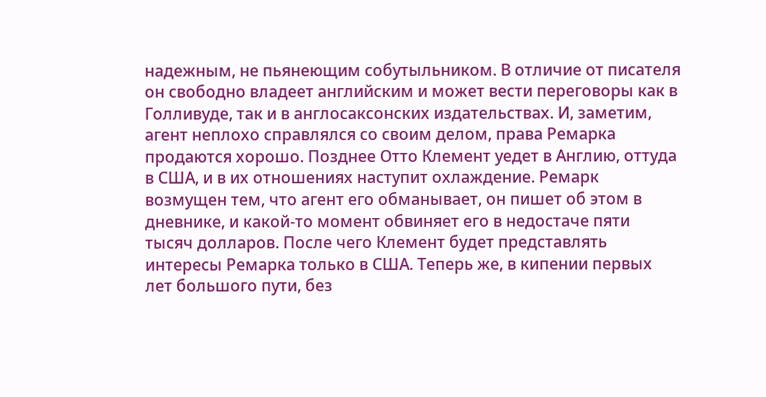надежным, не пьянеющим собутыльником. В отличие от писателя он свободно владеет английским и может вести переговоры как в Голливуде, так и в англосаксонских издательствах. И, заметим, агент неплохо справлялся со своим делом, права Ремарка продаются хорошо. Позднее Отто Клемент уедет в Англию, оттуда в США, и в их отношениях наступит охлаждение. Ремарк возмущен тем, что агент его обманывает, он пишет об этом в дневнике, и какой-то момент обвиняет его в недостаче пяти тысяч долларов. После чего Клемент будет представлять интересы Ремарка только в США. Теперь же, в кипении первых лет большого пути, без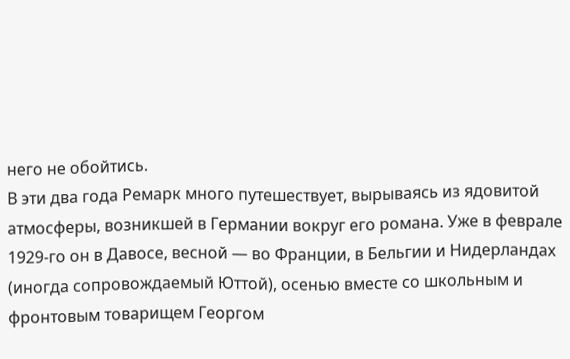него не обойтись.
В эти два года Ремарк много путешествует, вырываясь из ядовитой атмосферы, возникшей в Германии вокруг его романа. Уже в феврале 1929-го он в Давосе, весной — во Франции, в Бельгии и Нидерландах (иногда сопровождаемый Юттой), осенью вместе со школьным и фронтовым товарищем Георгом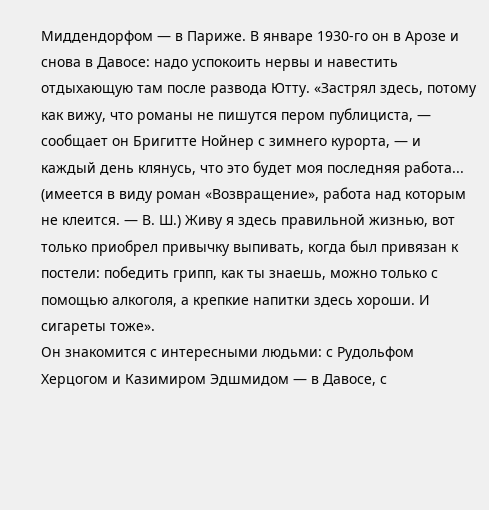Миддендорфом — в Париже. В январе 1930-го он в Арозе и снова в Давосе: надо успокоить нервы и навестить отдыхающую там после развода Ютту. «Застрял здесь, потому как вижу, что романы не пишутся пером публициста, — сообщает он Бригитте Нойнер с зимнего курорта, — и каждый день клянусь, что это будет моя последняя работа... (имеется в виду роман «Возвращение», работа над которым не клеится. — В. Ш.) Живу я здесь правильной жизнью, вот только приобрел привычку выпивать, когда был привязан к постели: победить грипп, как ты знаешь, можно только с помощью алкоголя, а крепкие напитки здесь хороши. И сигареты тоже».
Он знакомится с интересными людьми: с Рудольфом Херцогом и Казимиром Эдшмидом — в Давосе, с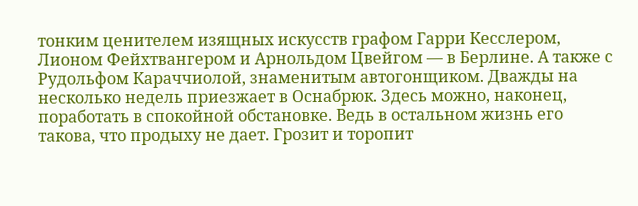тонким ценителем изящных искусств графом Гарри Кесслером, Лионом Фейхтвангером и Арнольдом Цвейгом — в Берлине. А также с Рудольфом Караччиолой, знаменитым автогонщиком. Дважды на несколько недель приезжает в Оснабрюк. Здесь можно, наконец, поработать в спокойной обстановке. Ведь в остальном жизнь его такова, что продыху не дает. Грозит и торопит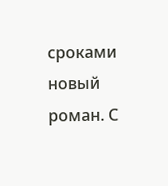сроками новый роман. С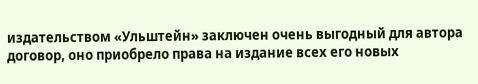издательством «Ульштейн» заключен очень выгодный для автора договор, оно приобрело права на издание всех его новых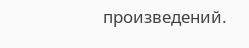произведений.